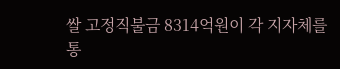쌀 고정직불금 8314억원이 각 지자체를 통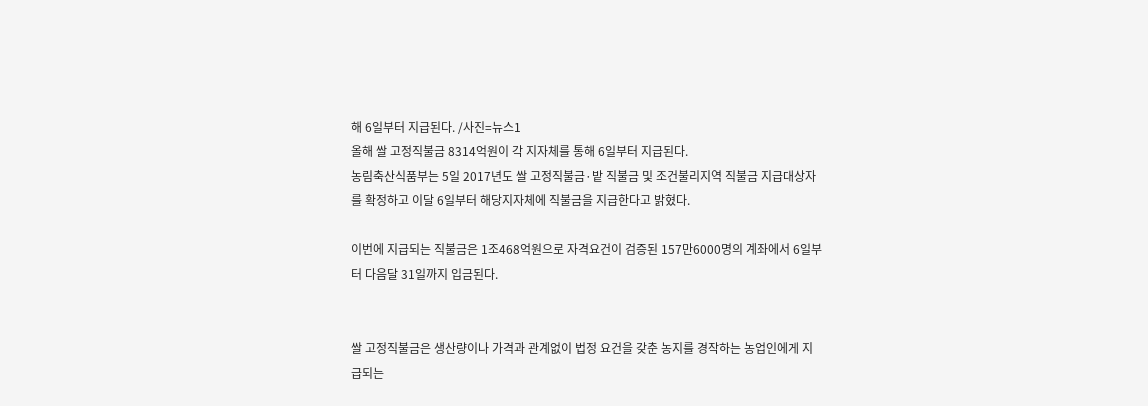해 6일부터 지급된다. /사진=뉴스1
올해 쌀 고정직불금 8314억원이 각 지자체를 통해 6일부터 지급된다.
농림축산식품부는 5일 2017년도 쌀 고정직불금·밭 직불금 및 조건불리지역 직불금 지급대상자를 확정하고 이달 6일부터 해당지자체에 직불금을 지급한다고 밝혔다.

이번에 지급되는 직불금은 1조468억원으로 자격요건이 검증된 157만6000명의 계좌에서 6일부터 다음달 31일까지 입금된다.


쌀 고정직불금은 생산량이나 가격과 관계없이 법정 요건을 갖춘 농지를 경작하는 농업인에게 지급되는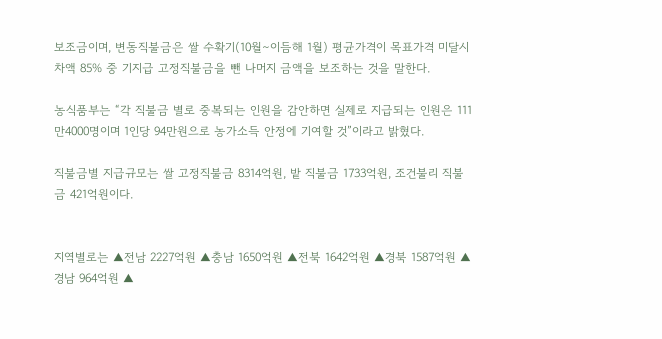보조금이며, 변동직불금은 쌀 수확기(10월∼이듬해 1월) 평균가격이 목표가격 미달시 차액 85% 중 기지급 고정직불금을 뺀 나머지 금액을 보조하는 것을 말한다.

농식품부는 “각 직불금 별로 중복되는 인원을 감안하면 실제로 지급되는 인원은 111만4000명이며 1인당 94만원으로 농가소득 안정에 기여할 것”이라고 밝혔다.

직불금별 지급규모는 쌀 고정직불금 8314억원, 밭 직불금 1733억원, 조건불리 직불금 421억원이다.


지역별로는 ▲전남 2227억원 ▲충남 1650억원 ▲전북 1642억원 ▲경북 1587억원 ▲경남 964억원 ▲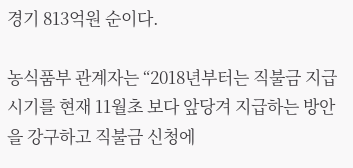경기 813억원 순이다.

농식품부 관계자는 “2018년부터는 직불금 지급시기를 현재 11월초 보다 앞당겨 지급하는 방안을 강구하고 직불금 신청에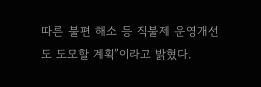따른 불편 해소 등 직불제 운영개선도 도모할 계획”이라고 밝혔다.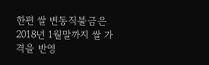한편 쌀 변동직불금은 2018년 1월말까지 쌀 가격을 반영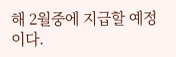해 2월중에 지급할 예정이다.